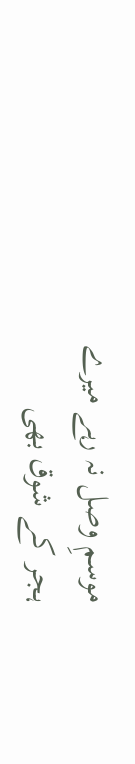موسمِ وصل نہ رہے میرے
ہجر کے شوق بھی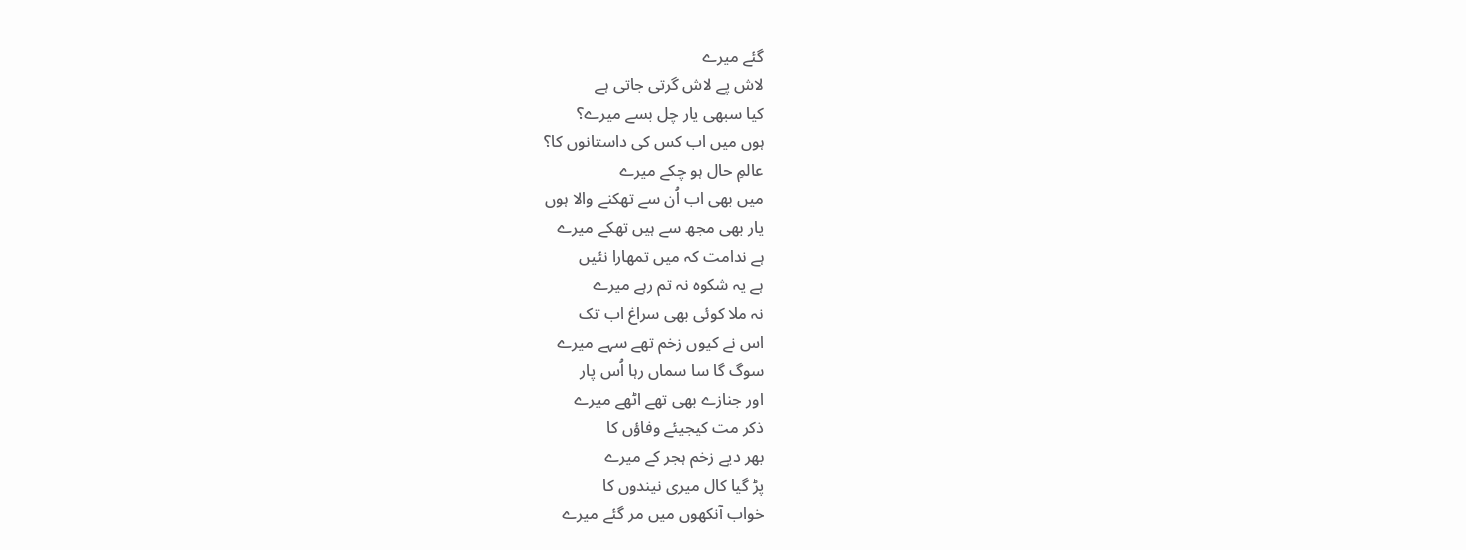گئے میرے
لاش پے لاش گرتی جاتی ہے
کیا سبھی یار چل بسے میرے؟
ہوں میں اب کس کی داستانوں کا؟
عالمِ حال ہو چکے میرے
میں بھی اب اُن سے تھکنے والا ہوں
یار بھی مجھ سے ہیں تھکے میرے
ہے ندامت کہ میں تمھارا نئیں
ہے یہ شکوہ نہ تم رہے میرے
نہ ملا کوئی بھی سراغ اب تک
اس نے کیوں زخم تھے سہے میرے
سوگ گا سا سماں رہا اُس پار
اور جنازے بھی تھے اٹھے میرے
ذکر مت کیجیئے وفاؤں کا
بھر دیے زخم ہجر کے میرے
پڑ گیا کال میری نیندوں کا
خواب آنکھوں میں مر گئے میرے